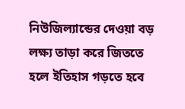নিউজিল্যান্ডের দেওয়া বড় লক্ষ্য তাড়া করে জিততে হলে ইতিহাস গড়তে হবে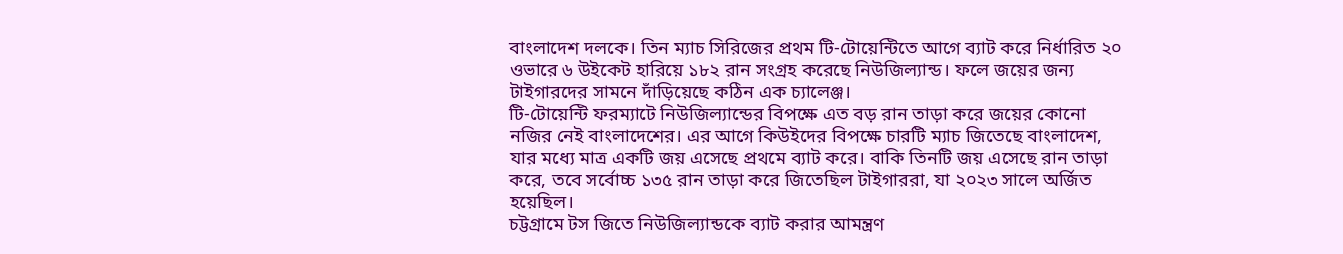বাংলাদেশ দলকে। তিন ম্যাচ সিরিজের প্রথম টি-টোয়েন্টিতে আগে ব্যাট করে নির্ধারিত ২০ ওভারে ৬ উইকেট হারিয়ে ১৮২ রান সংগ্রহ করেছে নিউজিল্যান্ড। ফলে জয়ের জন্য টাইগারদের সামনে দাঁড়িয়েছে কঠিন এক চ্যালেঞ্জ।
টি-টোয়েন্টি ফরম্যাটে নিউজিল্যান্ডের বিপক্ষে এত বড় রান তাড়া করে জয়ের কোনো নজির নেই বাংলাদেশের। এর আগে কিউইদের বিপক্ষে চারটি ম্যাচ জিতেছে বাংলাদেশ, যার মধ্যে মাত্র একটি জয় এসেছে প্রথমে ব্যাট করে। বাকি তিনটি জয় এসেছে রান তাড়া করে, তবে সর্বোচ্চ ১৩৫ রান তাড়া করে জিতেছিল টাইগাররা, যা ২০২৩ সালে অর্জিত হয়েছিল।
চট্টগ্রামে টস জিতে নিউজিল্যান্ডকে ব্যাট করার আমন্ত্রণ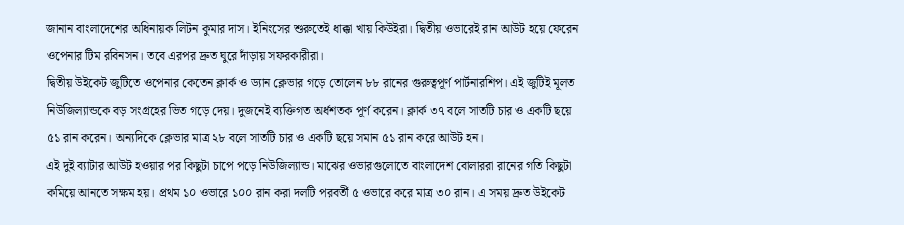জানান বাংলাদেশের অধিনায়ক লিটন কুমার দাস। ইনিংসের শুরুতেই ধাক্কা খায় কিউইরা। দ্বিতীয় ওভারেই রান আউট হয়ে ফেরেন ওপেনার টিম রবিনসন। তবে এরপর দ্রুত ঘুরে দাঁড়ায় সফরকারীরা।
দ্বিতীয় উইকেট জুটিতে ওপেনার কেতেন ক্লার্ক ও ড্যান ক্লেভার গড়ে তোলেন ৮৮ রানের গুরুত্বপূর্ণ পার্টনারশিপ। এই জুটিই মূলত নিউজিল্যান্ডকে বড় সংগ্রহের ভিত গড়ে দেয়। দুজনেই ব্যক্তিগত অর্ধশতক পূর্ণ করেন। ক্লার্ক ৩৭ বলে সাতটি চার ও একটি ছয়ে ৫১ রান করেন। অন্যদিকে ক্লেভার মাত্র ২৮ বলে সাতটি চার ও একটি ছয়ে সমান ৫১ রান করে আউট হন।
এই দুই ব্যাটার আউট হওয়ার পর কিছুটা চাপে পড়ে নিউজিল্যান্ড। মাঝের ওভারগুলোতে বাংলাদেশ বোলাররা রানের গতি কিছুটা কমিয়ে আনতে সক্ষম হয়। প্রথম ১০ ওভারে ১০০ রান করা দলটি পরবর্তী ৫ ওভারে করে মাত্র ৩০ রান। এ সময় দ্রুত উইকেট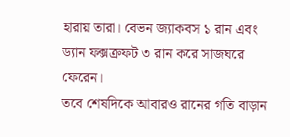হারায় তারা। বেভন জ্যাকবস ১ রান এবং ড্যান ফক্সক্রফট ৩ রান করে সাজঘরে ফেরেন।
তবে শেষদিকে আবারও রানের গতি বাড়ান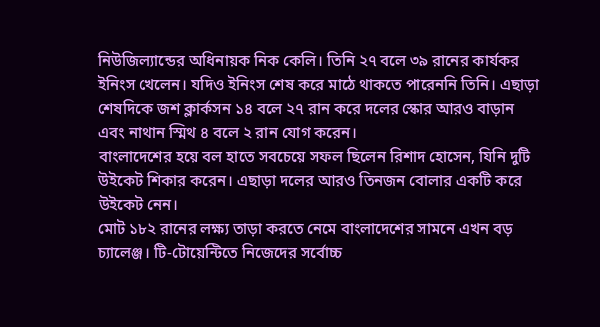নিউজিল্যান্ডের অধিনায়ক নিক কেলি। তিনি ২৭ বলে ৩৯ রানের কার্যকর ইনিংস খেলেন। যদিও ইনিংস শেষ করে মাঠে থাকতে পারেননি তিনি। এছাড়া শেষদিকে জশ ক্লার্কসন ১৪ বলে ২৭ রান করে দলের স্কোর আরও বাড়ান এবং নাথান স্মিথ ৪ বলে ২ রান যোগ করেন।
বাংলাদেশের হয়ে বল হাতে সবচেয়ে সফল ছিলেন রিশাদ হোসেন, যিনি দুটি উইকেট শিকার করেন। এছাড়া দলের আরও তিনজন বোলার একটি করে উইকেট নেন।
মোট ১৮২ রানের লক্ষ্য তাড়া করতে নেমে বাংলাদেশের সামনে এখন বড় চ্যালেঞ্জ। টি-টোয়েন্টিতে নিজেদের সর্বোচ্চ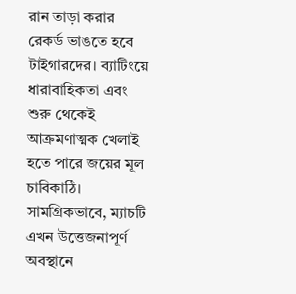রান তাড়া করার রেকর্ড ভাঙতে হবে টাইগারদের। ব্যাটিংয়ে ধারাবাহিকতা এবং শুরু থেকেই আক্রমণাত্মক খেলাই হতে পারে জয়ের মূল চাবিকাঠি।
সামগ্রিকভাবে, ম্যাচটি এখন উত্তেজনাপূর্ণ অবস্থানে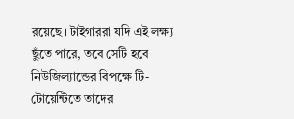রয়েছে। টাইগাররা যদি এই লক্ষ্য ছুঁতে পারে, তবে সেটি হবে নিউজিল্যান্ডের বিপক্ষে টি-টোয়েন্টিতে তাদের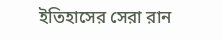ইতিহাসের সেরা রান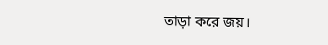তাড়া করে জয়।